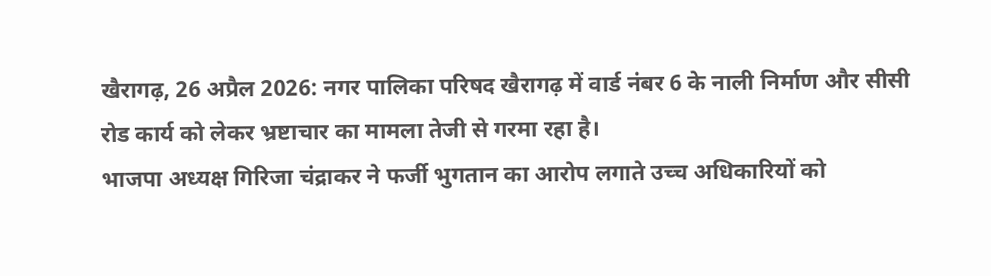खैरागढ़, 26 अप्रैल 2026: नगर पालिका परिषद खैरागढ़ में वार्ड नंबर 6 के नाली निर्माण और सीसी रोड कार्य को लेकर भ्रष्टाचार का मामला तेजी से गरमा रहा है।
भाजपा अध्यक्ष गिरिजा चंद्राकर ने फर्जी भुगतान का आरोप लगाते उच्च अधिकारियों को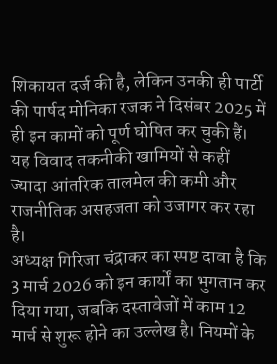शिकायत दर्ज की है, लेकिन उनकी ही पार्टी की पार्षद मोनिका रजक ने दिसंबर 2025 में ही इन कामों को पूर्ण घोषित कर चुकी हैं। यह विवाद तकनीकी खामियों से कहीं ज्यादा आंतरिक तालमेल की कमी और राजनीतिक असहजता को उजागर कर रहा है।
अध्यक्ष गिरिजा चंद्राकर का स्पष्ट दावा है कि 3 मार्च 2026 को इन कार्यों का भुगतान कर दिया गया, जबकि दस्तावेजों में काम 12 मार्च से शुरू होने का उल्लेख है। नियमों के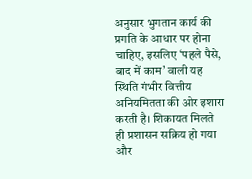अनुसार भुगतान कार्य की प्रगति के आधार पर होना चाहिए, इसलिए ‘पहले पैसे, बाद में काम’ वाली यह स्थिति गंभीर वित्तीय अनियमितता की ओर इशारा करती है। शिकायत मिलते ही प्रशासन सक्रिय हो गया और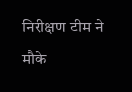निरीक्षण टीम ने मौके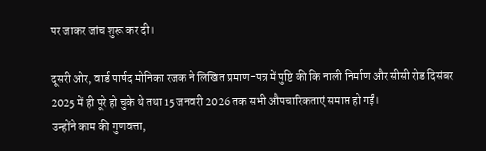पर जाकर जांच शुरू कर दी।

दूसरी ओर, वार्ड पार्षद मोनिका रजक ने लिखित प्रमाण-पत्र में पुष्टि की कि नाली निर्माण और सीसी रोड दिसंबर 2025 में ही पूरे हो चुके थे तथा 15 जनवरी 2026 तक सभी औपचारिकताएं समाप्त हो गईं।
उन्होंने काम की गुणवत्ता,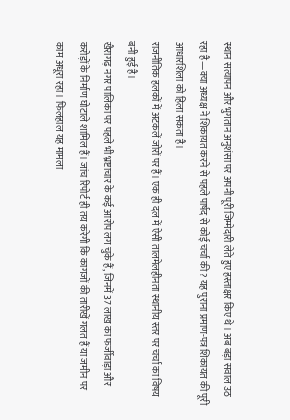स्थान सत्यापन और भुगतान अनुशंसा पर अपनी पूरी जिम्मेदारी लेते हुए हस्ताक्षर किए थे। अब बड़ा सवाल उठ रहा है—क्या अध्यक्ष ने शिकायत करने से पहले पार्षद से कोई चर्चा की? यह पुराना प्रमाण-पत्र शिकायत की पूरी आधारशिला को हिला सकता है।
राजनीतिक हलकों में अटकलें जोरों पर हैं। एक ही दल में ऐसी तालमेलहीनता स्थानीय स्तर पर चर्चा का विषय बनी हुई है।
खैरागढ़ नगर पालिका पर पहले भी भ्रष्टाचार के कई आरोप लग चुके हैं, जिनमें 37 लाख का फर्जीवाड़ा और करोड़ों के निर्माण घोटाले शामिल हैं। जांच रिपोर्ट ही तय करेगी कि कागजों की तारीखें गलत हैं या जमीन पर काम अधूरा रहा। फिलहाल यह मामला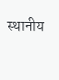स्थानीय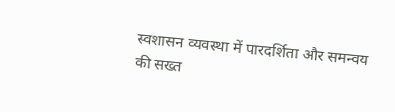स्वशासन व्यवस्था में पारदर्शिता और समन्वय की सख्त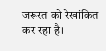जरूरत को रेखांकित कर रहा है।